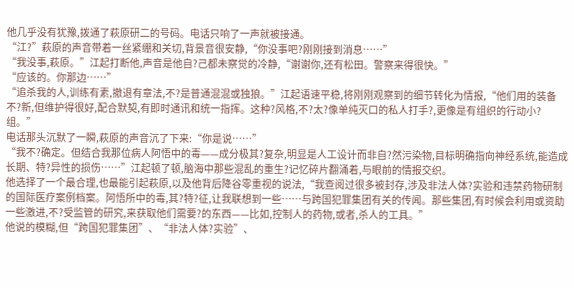他几乎没有犹豫,拨通了萩原研二的号码。电话只响了一声就被接通。
“江?”萩原的声音带着一丝紧绷和关切,背景音很安静,“你没事吧?刚刚接到消息……”
“我没事,萩原。”江起打断他,声音是他自?己都未察觉的冷静,“谢谢你,还有松田。警察来得很快。”
“应该的。你那边……”
“追杀我的人,训练有素,撤退有章法,不?是普通混混或独狼。”江起语速平稳,将刚刚观察到的细节转化为情报,“他们用的装备不?新,但维护得很好,配合默契,有即时通讯和统一指挥。这种?风格,不?太?像单纯灭口的私人打手?,更像是有组织的行动小?组。”
电话那头沉默了一瞬,萩原的声音沉了下来:“你是说……”
“我不?确定。但结合我那位病人阿悟中的毒——成分极其?复杂,明显是人工设计而非自?然污染物,目标明确指向神经系统,能造成长期、特?异性的损伤……”江起顿了顿,脑海中那些混乱的重生?记忆碎片翻涌着,与眼前的情报交织。
他选择了一个最合理,也最能引起萩原,以及他背后降谷零重视的说法,“我查阅过很多被封存,涉及非法人体?实验和违禁药物研制的国际医疗案例档案。阿悟所中的毒,其?特?征,让我联想到一些……与跨国犯罪集团有关的传闻。那些集团,有时候会利用或资助一些激进,不?受监管的研究,来获取他们需要?的东西——比如,控制人的药物,或者,杀人的工具。”
他说的模糊,但“跨国犯罪集团”、“非法人体?实验”、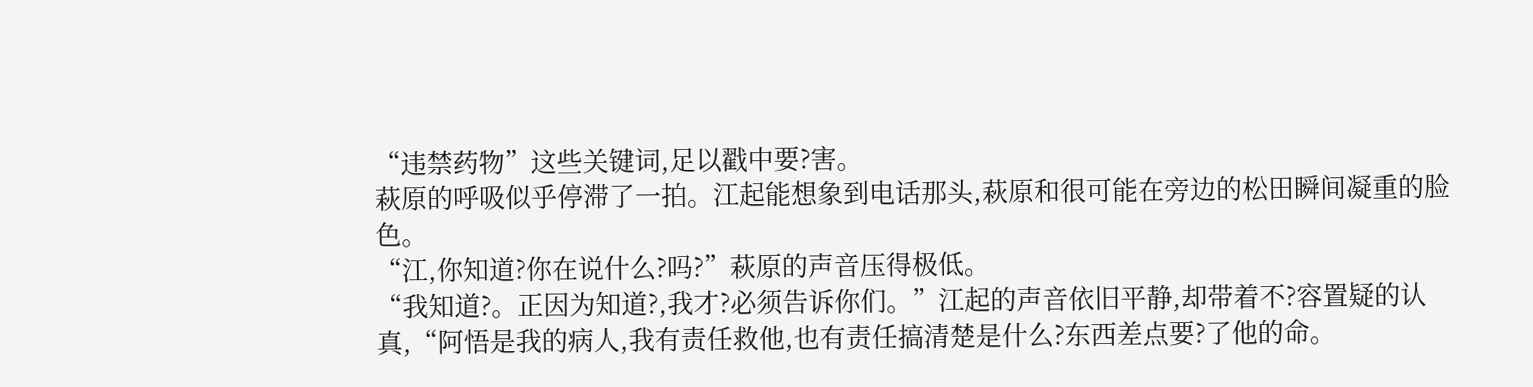“违禁药物”这些关键词,足以戳中要?害。
萩原的呼吸似乎停滞了一拍。江起能想象到电话那头,萩原和很可能在旁边的松田瞬间凝重的脸色。
“江,你知道?你在说什么?吗?”萩原的声音压得极低。
“我知道?。正因为知道?,我才?必须告诉你们。”江起的声音依旧平静,却带着不?容置疑的认真,“阿悟是我的病人,我有责任救他,也有责任搞清楚是什么?东西差点要?了他的命。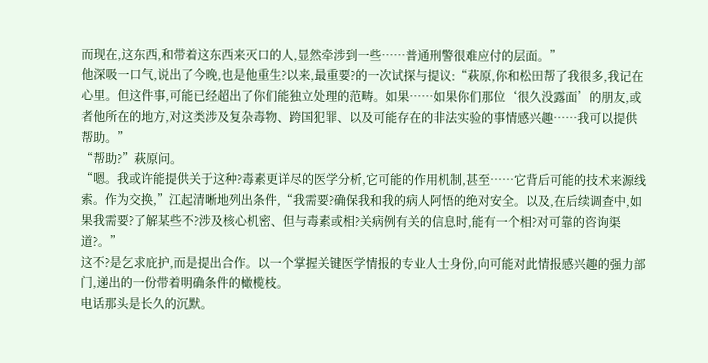而现在,这东西,和带着这东西来灭口的人,显然牵涉到一些……普通刑警很难应付的层面。”
他深吸一口气,说出了今晚,也是他重生?以来,最重要?的一次试探与提议:“萩原,你和松田帮了我很多,我记在心里。但这件事,可能已经超出了你们能独立处理的范畴。如果……如果你们那位‘很久没露面’的朋友,或者他所在的地方,对这类涉及复杂毒物、跨国犯罪、以及可能存在的非法实验的事情感兴趣……我可以提供帮助。”
“帮助?”萩原问。
“嗯。我或许能提供关于这种?毒素更详尽的医学分析,它可能的作用机制,甚至……它背后可能的技术来源线索。作为交换,”江起清晰地列出条件,“我需要?确保我和我的病人阿悟的绝对安全。以及,在后续调查中,如果我需要?了解某些不?涉及核心机密、但与毒素或相?关病例有关的信息时,能有一个相?对可靠的咨询渠道?。”
这不?是乞求庇护,而是提出合作。以一个掌握关键医学情报的专业人士身份,向可能对此情报感兴趣的强力部门,递出的一份带着明确条件的橄榄枝。
电话那头是长久的沉默。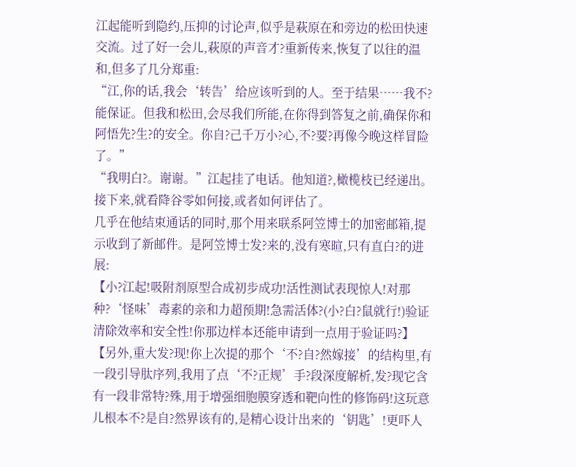江起能听到隐约,压抑的讨论声,似乎是萩原在和旁边的松田快速交流。过了好一会儿,萩原的声音才?重新传来,恢复了以往的温和,但多了几分郑重:
“江,你的话,我会‘转告’给应该听到的人。至于结果……我不?能保证。但我和松田,会尽我们所能,在你得到答复之前,确保你和阿悟先?生?的安全。你自?己千万小?心,不?要?再像今晚这样冒险了。”
“我明白?。谢谢。”江起挂了电话。他知道?,橄榄枝已经递出。接下来,就看降谷零如何接,或者如何评估了。
几乎在他结束通话的同时,那个用来联系阿笠博士的加密邮箱,提示收到了新邮件。是阿笠博士发?来的,没有寒暄,只有直白?的进展:
【小?江起!吸附剂原型合成初步成功!活性测试表现惊人!对那种?‘怪味’毒素的亲和力超预期!急需活体?(小?白?鼠就行!)验证清除效率和安全性!你那边样本还能申请到一点用于验证吗?】
【另外,重大发?现!你上次提的那个‘不?自?然嫁接’的结构里,有一段引导肽序列,我用了点‘不?正规’手?段深度解析,发?现它含有一段非常特?殊,用于增强细胞膜穿透和靶向性的修饰码!这玩意儿根本不?是自?然界该有的,是精心设计出来的‘钥匙’!更吓人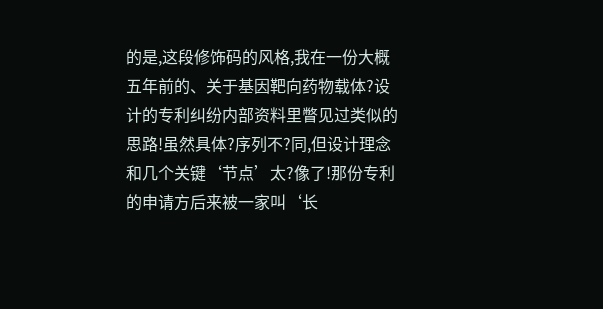的是,这段修饰码的风格,我在一份大概五年前的、关于基因靶向药物载体?设计的专利纠纷内部资料里瞥见过类似的思路!虽然具体?序列不?同,但设计理念和几个关键‘节点’太?像了!那份专利的申请方后来被一家叫‘长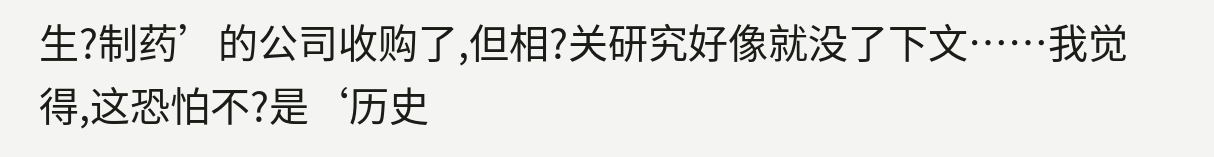生?制药’的公司收购了,但相?关研究好像就没了下文……我觉得,这恐怕不?是‘历史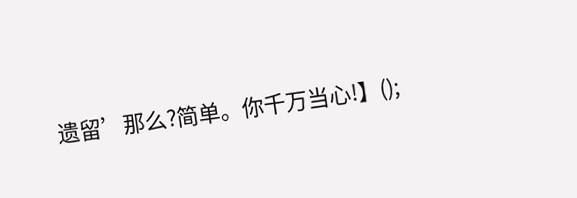遗留’那么?简单。你千万当心!】();